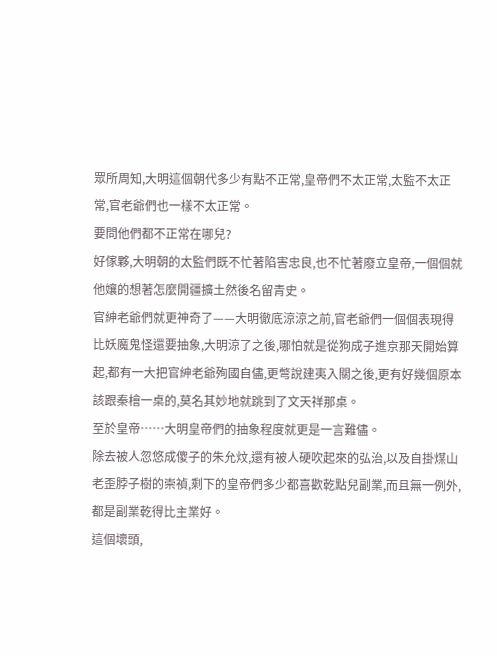眾所周知,大明這個朝代多少有點不正常,皇帝們不太正常,太監不太正常,官老爺們也一樣不太正常。
要問他們都不正常在哪兒?
好傢夥,大明朝的太監們既不忙著陷害忠良,也不忙著廢立皇帝,一個個就他孃的想著怎麼開疆擴土然後名留青史。
官紳老爺們就更神奇了——大明徹底涼涼之前,官老爺們一個個表現得比妖魔鬼怪還要抽象,大明涼了之後,哪怕就是從狗成子進京那天開始算起,都有一大把官紳老爺殉國自儘,更彆說建夷入關之後,更有好幾個原本該跟秦檜一桌的,莫名其妙地就跳到了文天祥那桌。
至於皇帝……大明皇帝們的抽象程度就更是一言難儘。
除去被人忽悠成傻子的朱允炆,還有被人硬吹起來的弘治,以及自掛煤山老歪脖子樹的崇禎,剩下的皇帝們多少都喜歡乾點兒副業,而且無一例外,都是副業乾得比主業好。
這個壞頭,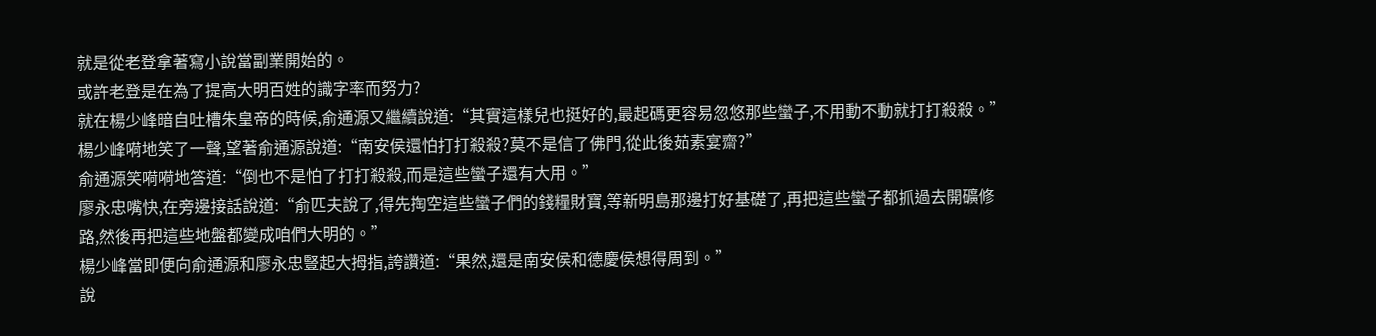就是從老登拿著寫小說當副業開始的。
或許老登是在為了提高大明百姓的識字率而努力?
就在楊少峰暗自吐槽朱皇帝的時候,俞通源又繼續說道:“其實這樣兒也挺好的,最起碼更容易忽悠那些蠻子,不用動不動就打打殺殺。”
楊少峰嗬地笑了一聲,望著俞通源說道:“南安侯還怕打打殺殺?莫不是信了佛門,從此後茹素宴齋?”
俞通源笑嗬嗬地答道:“倒也不是怕了打打殺殺,而是這些蠻子還有大用。”
廖永忠嘴快,在旁邊接話說道:“俞匹夫說了,得先掏空這些蠻子們的錢糧財寶,等新明島那邊打好基礎了,再把這些蠻子都抓過去開礦修路,然後再把這些地盤都變成咱們大明的。”
楊少峰當即便向俞通源和廖永忠豎起大拇指,誇讚道:“果然,還是南安侯和德慶侯想得周到。”
說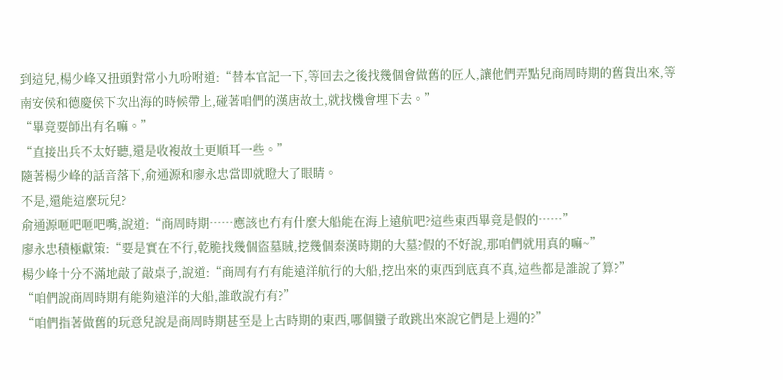到這兒,楊少峰又扭頭對常小九吩咐道:“替本官記一下,等回去之後找幾個會做舊的匠人,讓他們弄點兒商周時期的舊貨出來,等南安侯和德慶侯下次出海的時候帶上,碰著咱們的漢唐故土,就找機會埋下去。”
“畢竟要師出有名嘛。”
“直接出兵不太好聽,還是收複故土更順耳一些。”
隨著楊少峰的話音落下,俞通源和廖永忠當即就瞪大了眼睛。
不是,還能這麼玩兒?
俞通源咂吧咂吧嘴,說道:“商周時期……應該也冇有什麼大船能在海上遠航吧?這些東西畢竟是假的……”
廖永忠積極獻策:“要是實在不行,乾脆找幾個盜墓賊,挖幾個秦漢時期的大墓?假的不好說,那咱們就用真的嘛~”
楊少峰十分不滿地敲了敲桌子,說道:“商周有冇有能遠洋航行的大船,挖出來的東西到底真不真,這些都是誰說了算?”
“咱們說商周時期有能夠遠洋的大船,誰敢說冇有?”
“咱們指著做舊的玩意兒說是商周時期甚至是上古時期的東西,哪個蠻子敢跳出來說它們是上週的?”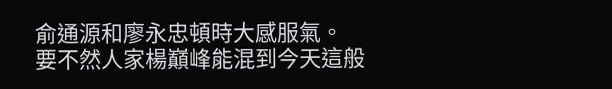俞通源和廖永忠頓時大感服氣。
要不然人家楊巔峰能混到今天這般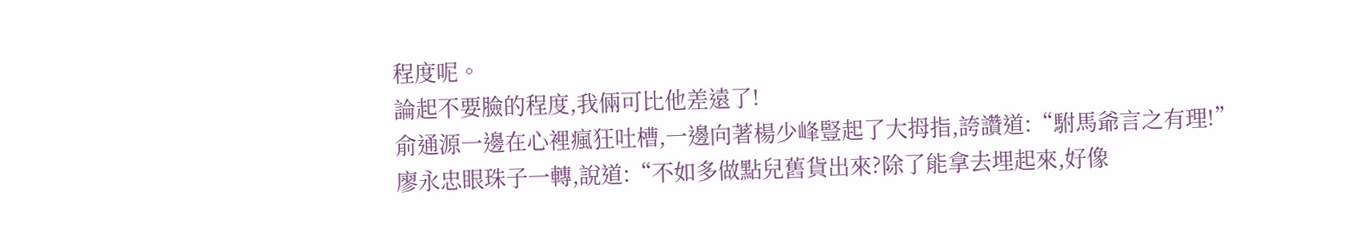程度呢。
論起不要臉的程度,我倆可比他差遠了!
俞通源一邊在心裡瘋狂吐槽,一邊向著楊少峰豎起了大拇指,誇讚道:“駙馬爺言之有理!”
廖永忠眼珠子一轉,說道:“不如多做點兒舊貨出來?除了能拿去埋起來,好像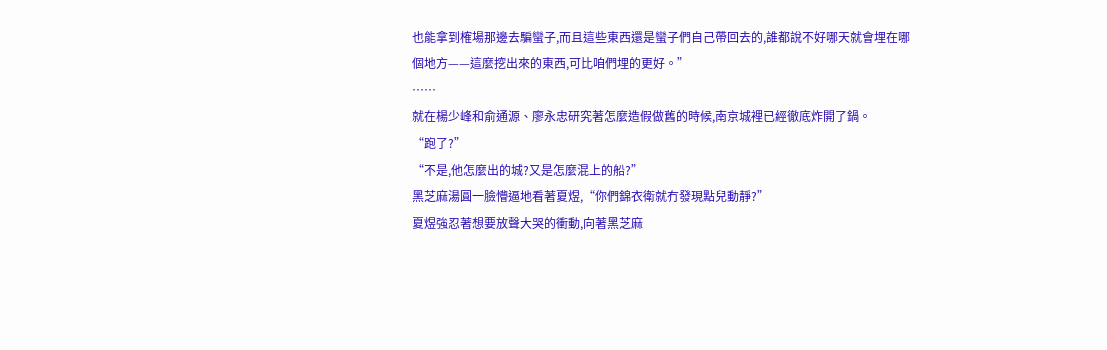也能拿到榷場那邊去騙蠻子,而且這些東西還是蠻子們自己帶回去的,誰都說不好哪天就會埋在哪個地方——這麼挖出來的東西,可比咱們埋的更好。”
……
就在楊少峰和俞通源、廖永忠研究著怎麼造假做舊的時候,南京城裡已經徹底炸開了鍋。
“跑了?”
“不是,他怎麼出的城?又是怎麼混上的船?”
黑芝麻湯圓一臉懵逼地看著夏煜,“你們錦衣衛就冇發現點兒動靜?”
夏煜強忍著想要放聲大哭的衝動,向著黑芝麻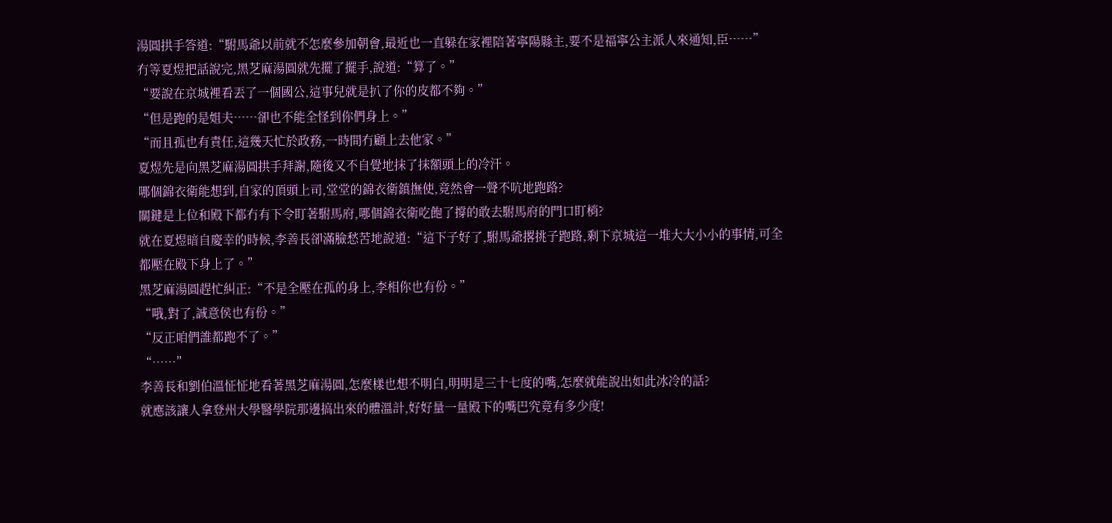湯圓拱手答道:“駙馬爺以前就不怎麼參加朝會,最近也一直躲在家裡陪著寧陽縣主,要不是福寧公主派人來通知,臣……”
冇等夏煜把話說完,黑芝麻湯圓就先擺了擺手,說道:“算了。”
“要說在京城裡看丟了一個國公,這事兒就是扒了你的皮都不夠。”
“但是跑的是姐夫……卻也不能全怪到你們身上。”
“而且孤也有責任,這幾天忙於政務,一時間冇顧上去他家。”
夏煜先是向黑芝麻湯圓拱手拜謝,隨後又不自覺地抹了抹額頭上的冷汗。
哪個錦衣衛能想到,自家的頂頭上司,堂堂的錦衣衛鎮撫使,竟然會一聲不吭地跑路?
關鍵是上位和殿下都冇有下令盯著駙馬府,哪個錦衣衛吃飽了撐的敢去駙馬府的門口盯梢?
就在夏煜暗自慶幸的時候,李善長卻滿臉愁苦地說道:“這下子好了,駙馬爺撂挑子跑路,剩下京城這一堆大大小小的事情,可全都壓在殿下身上了。”
黑芝麻湯圓趕忙糾正:“不是全壓在孤的身上,李相你也有份。”
“哦,對了,誠意侯也有份。”
“反正咱們誰都跑不了。”
“……”
李善長和劉伯溫怔怔地看著黑芝麻湯圓,怎麼樣也想不明白,明明是三十七度的嘴,怎麼就能說出如此冰冷的話?
就應該讓人拿登州大學醫學院那邊搞出來的體溫計,好好量一量殿下的嘴巴究竟有多少度!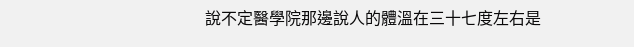說不定醫學院那邊說人的體溫在三十七度左右是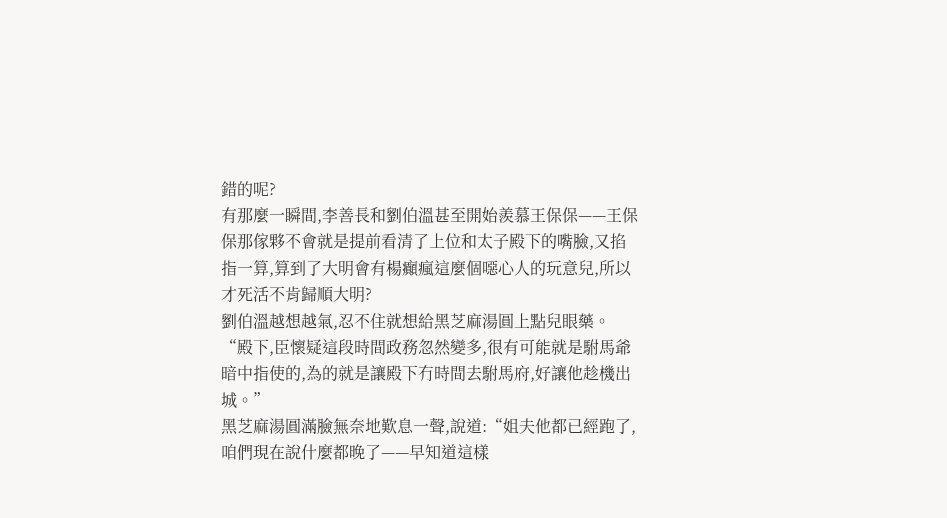錯的呢?
有那麼一瞬間,李善長和劉伯溫甚至開始羨慕王保保——王保保那傢夥不會就是提前看清了上位和太子殿下的嘴臉,又掐指一算,算到了大明會有楊癲瘋這麼個噁心人的玩意兒,所以才死活不肯歸順大明?
劉伯溫越想越氣,忍不住就想給黑芝麻湯圓上點兒眼藥。
“殿下,臣懷疑這段時間政務忽然變多,很有可能就是駙馬爺暗中指使的,為的就是讓殿下冇時間去駙馬府,好讓他趁機出城。”
黑芝麻湯圓滿臉無奈地歎息一聲,說道:“姐夫他都已經跑了,咱們現在說什麼都晚了——早知道這樣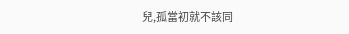兒,孤當初就不該同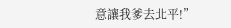意讓我爹去北平!”